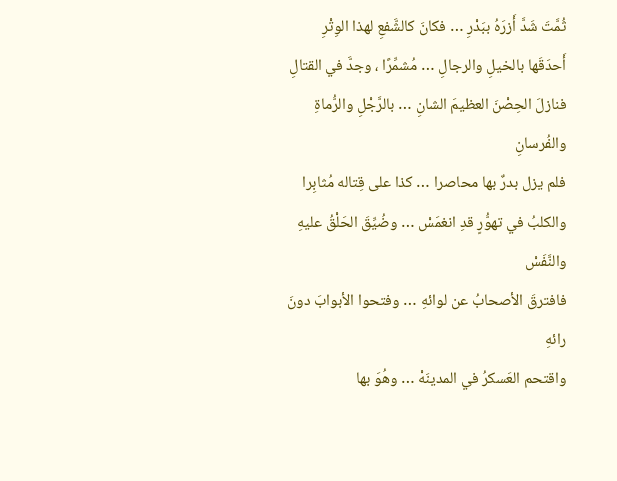ثُمَّتَ شَدَّ أَزرَهُ ببَدْرِ … فكانَ كالشَّفعِ لهذا الوِتْرِ
أَحدَقَها بالخيلِ والرجالِ … مُشمِّرًا ، وجدَّ في القتالِ
فنازلَ الحِصْنَ العظيمَ الشانِ … بالرَّجْلِ والرُّماةِ والفُرسانِ
فلم يزل بدرٌ بها محاصرا … كذا على قِتاله مُثابِرا
والكلبُ في تهوُّرٍ قدِ انغمَسْ … وضُيِّقَ الحَلْقُ عليهِ والنَّفَسْ
فافترقَ الأصحابُ عن لوائهِ … وفتحوا الأبوابَ دونَ رائهِ
واقتحم العَسكرُ في المدينَهْ … وهُوَ بها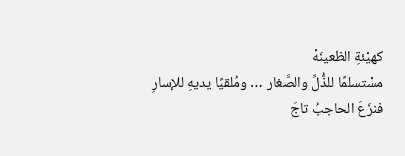كهيْئةِ الظعينَهْ
مسْتسلمًا للذُّلِّ والصَّغار … ومُلقيًا يديهِ للإسارِ
فنزَعَ الحاجبُ تاجَ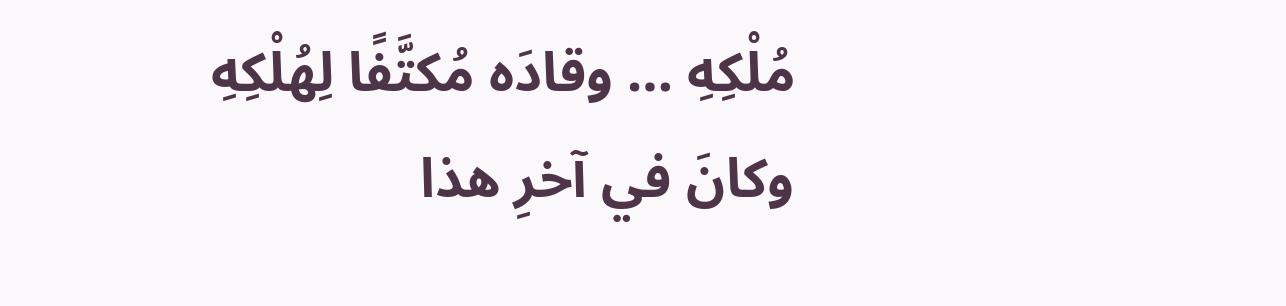مُلْكِهِ … وقادَه مُكتَّفًا لِهُلْكِهِ
وكانَ في آخرِ هذا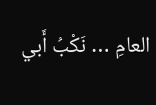العامِ … نَكْبُ أَبي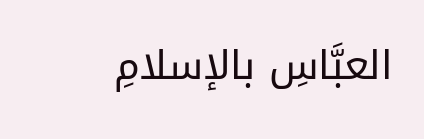العبَّاسِ بالإسلامِ